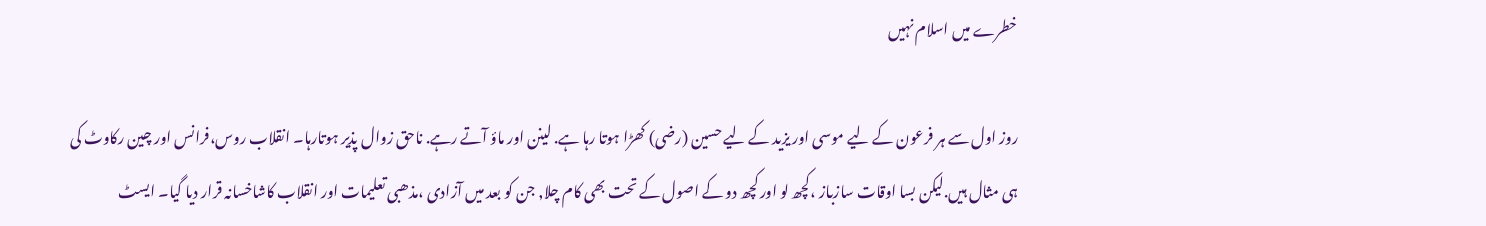خطرے میں اسلام نہیں

روز اول سے ہر فرعون کے لیے موسی اور یزید کے لیے حسین (رضی) کھڑا ہوتا رہا ہے. لینن اور ماؤ آتے رہے. ناحق زوال پذیر ہوتارہا۔ انقلاب روس،فرانس اور چین رکاوٹ کی ہی مثال ہیں.لیکن بسا اوقات سازباز ،کچھ لو اور کچھ دو کے اصول کے تحت بھی کام چلا, جن کو بعد میں آزادی ،مذھبی تعلیمات اور انقلاب کاشاخسانہ قرار دیا گیا۔ ایسٹ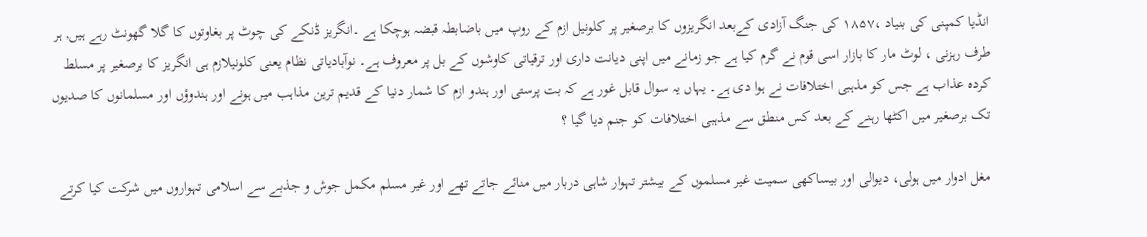انڈیا کمپنی کی بنیاد ،۱۸۵۷ کی جنگ آزادی کےبعد انگریزوں کا برصغیر پر کلونیل ازم کے روپ میں باضابطہ قبضہ ہوچکا ہے ۔انگریز ڈنکے کی چوٹ پر بغاوتوں کا گلا گھونٹ رہے ہیں, ہر طرف رہزنی ، لوٹ مار کا بازار اسی قوم نے گرم کیا ہے جو زمانے میں اپنی دیانت داری اور ترقیاتی کاوشوں کے بل پر معروف ہے۔ نوآبادیاتی نظام یعنی کلونیلازم ہی انگریز کا برصغیر پر مسلط کردہ عذاب ہے جس کو مذہبی اختلافات نے ہوا دی ہے۔ یہاں یہ سوال قابل غور ہے کہ بت پرستی اور ہندو ازم کا شمار دنیا کے قدیم ترین مذاہب میں ہونے اور ہندوؤں اور مسلمانوں کا صدیوں تک برصغیر میں اکٹھا رہنے کے بعد کس منطق سے مذہبی اختلافات کو جنم دیا گیا ؟

مغل ادوار میں ہولی، دیوالی اور بیساکھی سمیت غیر مسلموں کے بیشتر تہوار شاہی دربار میں منائے جاتے تھے اور غیر مسلم مکمل جوش و جذبے سے اسلامی تہواروں میں شرکت کیا کرتے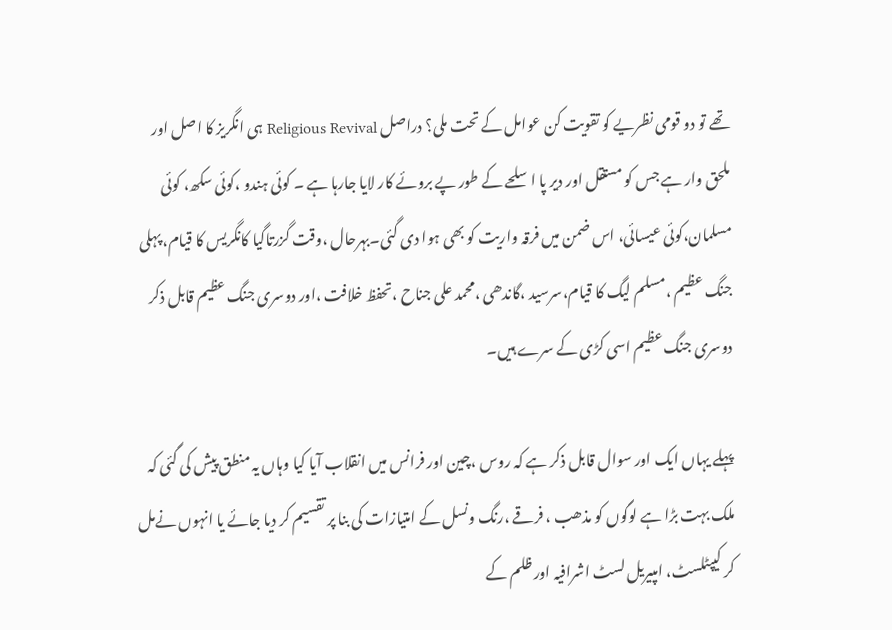تھے تو دو قومی نظریے کو تقویت کن عوامل کے تحت ملی؟ دراصل Religious Revival ہی انگریز کا اصل اور ملحق وار ہے جس کو مستقل اور دیر پا اسلحے کے طور پے بروئے کار لایا جارہا ہے ۔ کوئی ہندو ،کوئی سکھ، کوئی مسلمان،کوئی عیسائی، اس ضمن میں فرقہ واریت کو بھی ہوا دی گئی۔بہرحال ،وقت گزرتاگیا کانگریس کا قیام، پہلی جنگ عظیم ،مسلم لیگ کا قیام،سرسید ،گاندھی ،محمد علی جناح ،تحفظ خلافت ،اور دوسری جنگ عظیم قابل ذکر دوسری جنگ عظیم اسی کڑی کے سرے ہیں۔

پہلے یہاں ایک اور سوال قابل ذکر ہے کہ روس ،چین اور فرانس میں انقلاب آیا کیا وہاں یہ منطق پیش کی گئی کہ ملک بہت بڑا ہے لوگوں کو مذھب ، فرقے ،رنگ ونسل کے امتیازات کی بنا پر تقسیم کر دیا جائے یا انہوں نےمل کر کیپٹلسٹ، امپیریل لسٹ اشرافیہ اور ظلم کے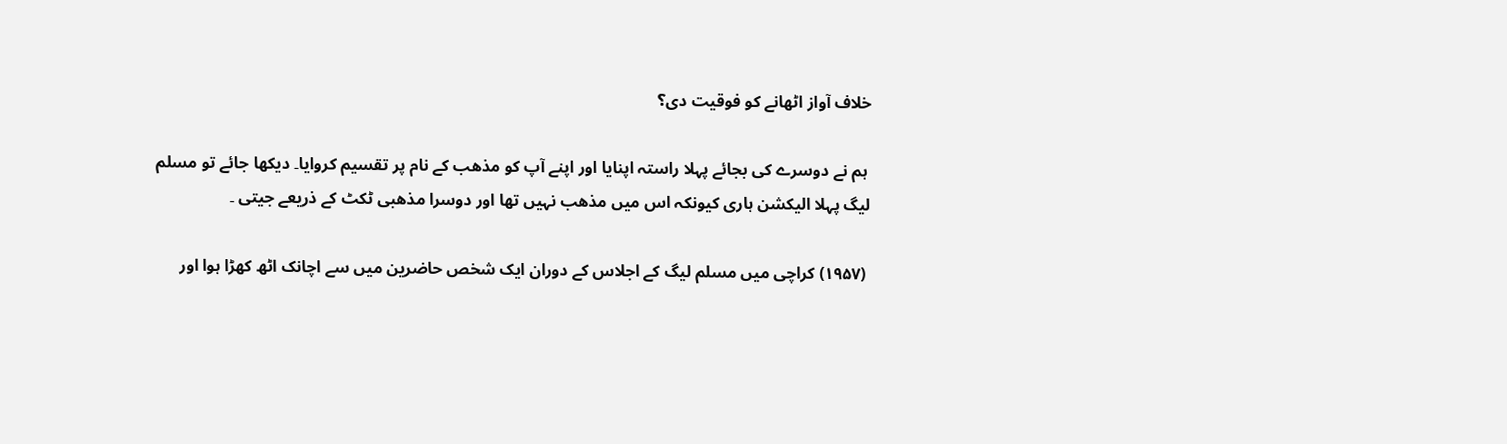خلاف آواز اٹھانے کو فوقیت دی؟

 ہم نے دوسرے کی بجائے پہلا راستہ اپنایا اور اپنے آپ کو مذھب کے نام پر تقسیم کروایا۔ دیکھا جائے تو مسلم لیگ پہلا الیکشن ہاری کیونکہ اس میں مذھب نہیں تھا اور دوسرا مذھبی ٹکٹ کے ذریعے جیتی ۔

 (۱۹۵۷) کراچی میں مسلم لیگ کے اجلاس کے دوران ایک شخص حاضرین میں سے اچانک اٹھ کھڑا ہوا اور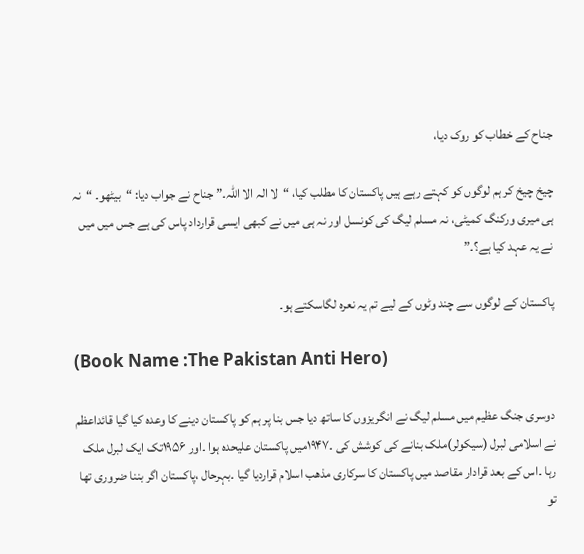جناح کے خطاب کو روک دیا،

چیخ چیخ کر ہم لوگوں کو کہتے رہے ہیں پاکستان کا مطلب کیا، “لا الہ الا اللہ۔” جناح نے جواب دیا: “بیٹھو۔ “نہ ہی میری ورکنگ کمیٹی، نہ مسلم لیگ کی کونسل اور نہ ہی میں نے کبھی ایسی قرارداد پاس کی ہے جس میں میں نے یہ عہد کیا ہے؟۔”

پاکستان کے لوگوں سے چند وٹوں کے لیے تم یہ نعرہ لگاسکتے ہو۔

(Book Name :The Pakistan Anti Hero)

دوسری جنگ عظیم میں مسلم لیگ نے انگریزوں کا ساتھ دیا جس بنا پر ہم کو پاکستان دینے کا وعدہ کیا گیا قائداعظم نے اسلامی لبرل (سیکولر)ملک بنانے کی کوشش کی ۔۱۹۴۷میں پاکستان علیحدہ ہوا ۔اور ۱۹۵۶تک ایک لبرل ملک رہا ۔اس کے بعد قرادار مقاصد میں پاکستان کا سرکاری مذھب اسلام قراردیا گیا ۔بہرحال ،پاکستان اگر بننا ضروری تھا تو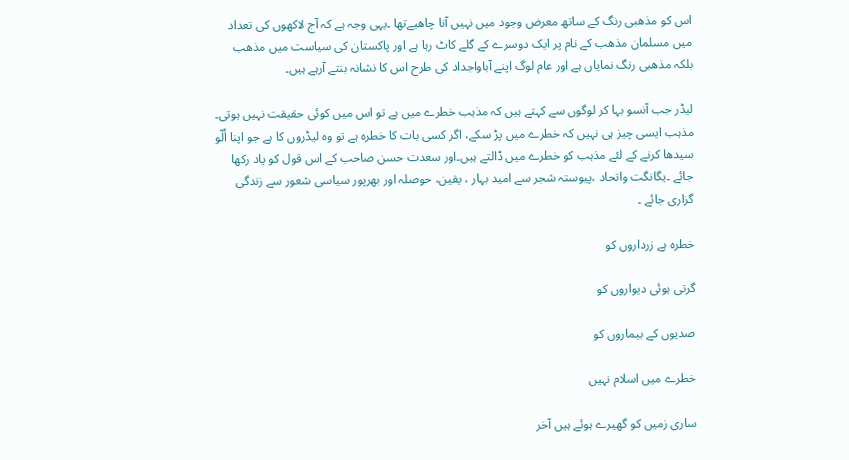اس کو مذھبی رنگ کے ساتھ معرض وجود میں نہیں آنا چاھیےتھا ۔یہی وجہ ہے کہ آج لاکھوں کی تعداد میں مسلمان مذھب کے نام پر ایک دوسرے کے گلے کاٹ رہا ہے اور پاکستان کی سیاست میں مذھب بلکہ مذھبی رنگ نمایاں ہے اور عام لوگ اپنے آباواجداد کی طرح اس کا نشانہ بنتے آرہے ہیں۔

لیڈر جب آنسو بہا کر لوگوں سے کہتے ہیں کہ مذہب خطرے میں ہے تو اس میں کوئی حقیقت نہیں ہوتی۔ مذہب ایسی چیز ہی نہیں کہ خطرے میں پڑ سکے، اگر کسی بات کا خطرہ ہے تو وہ لیڈروں کا ہے جو اپنا اُلّو سیدھا کرنے کے لئے مذہب کو خطرے میں ڈالتے ہیں۔اور سعدت حسن صاحب کے اس قول کو یاد رکھا جائے ۔یگانگت واتحاد ،پیوستہ شجر سے امید بہار ، یقین، حوصلہ اور بھرپور سیاسی شعور سے زندگی گزاری جائے ۔

خطرہ ہے زرداروں کو

گرتی ہوئی دیواروں کو

صدیوں کے بیماروں کو

خطرے میں اسلام نہیں

ساری زمیں کو گھیرے ہوئے ہیں آخر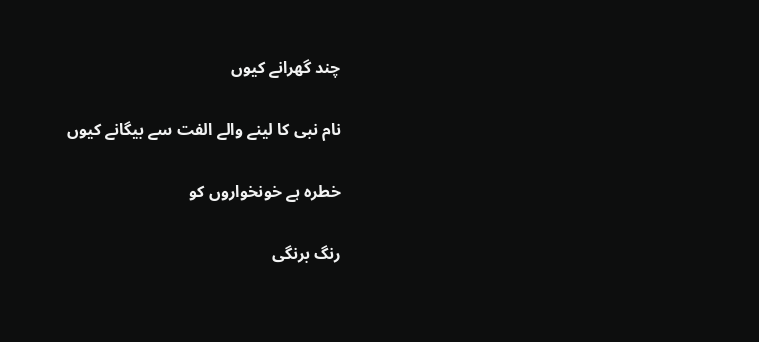چند گھرانے کیوں

نام نبی کا لینے والے الفت سے بیگانے کیوں

خطرہ ہے خونخواروں کو

رنگ برنگی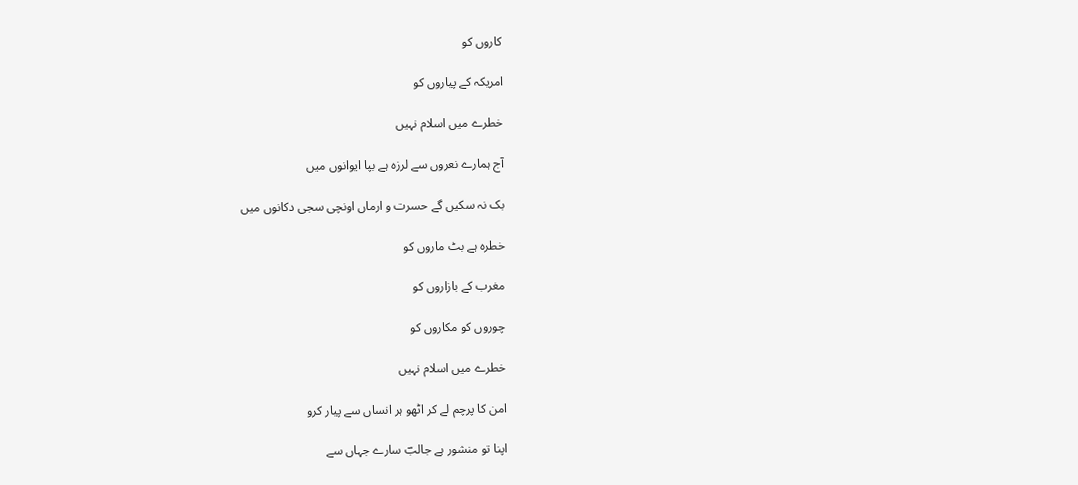کاروں کو

امریکہ کے پیاروں کو

خطرے میں اسلام نہیں

آج ہمارے نعروں سے لرزہ ہے بپا ایوانوں میں

بک نہ سکیں گے حسرت و ارماں اونچی سجی دکانوں میں

خطرہ ہے بٹ ماروں کو

مغرب کے بازاروں کو

چوروں کو مکاروں کو

خطرے میں اسلام نہیں

امن کا پرچم لے کر اٹھو ہر انساں سے پیار کرو

اپنا تو منشور ہے جالبؔ سارے جہاں سے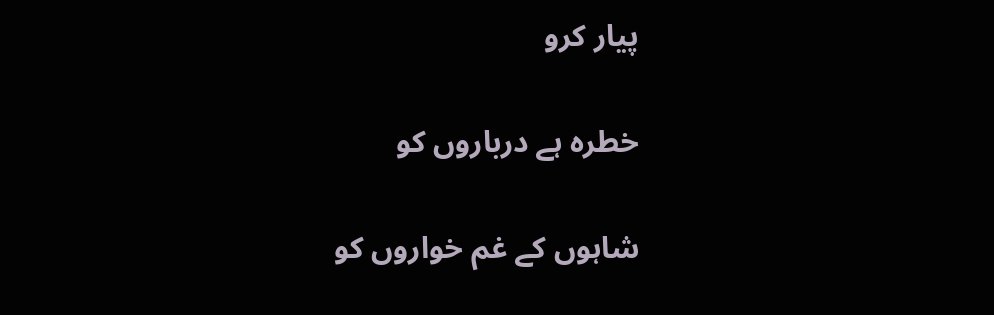پیار کرو

خطرہ ہے درباروں کو

شاہوں کے غم خواروں کو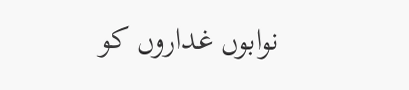نوابوں غداروں کو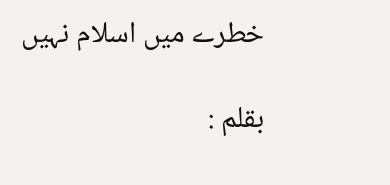خطرے میں اسلام نہیں

بقلم :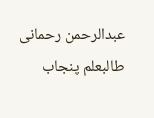عبدالرحمن رحمانی طالبعلم پنجاب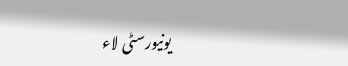یونیورسٹی لاء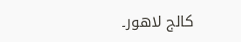کالج لاھور۔